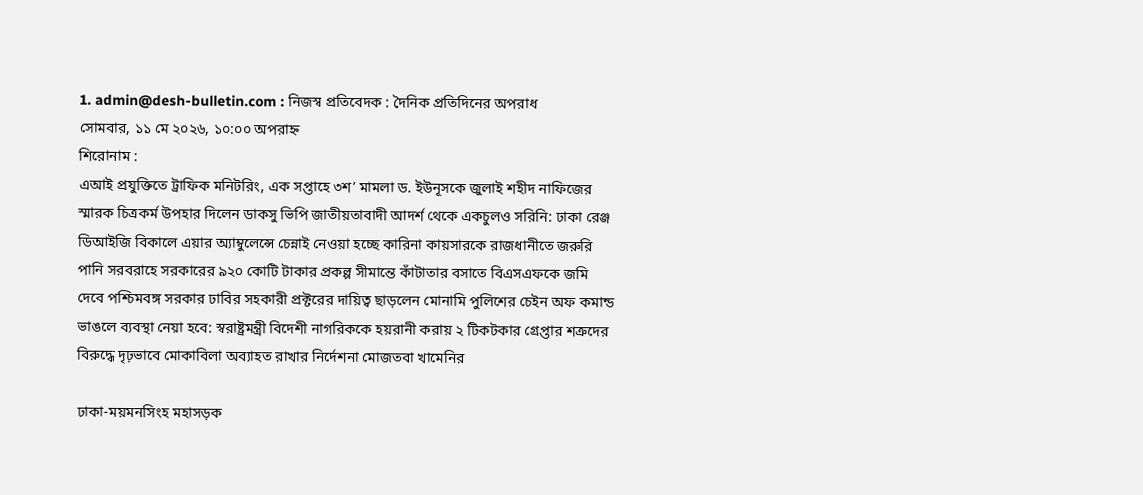1. admin@desh-bulletin.com : নিজস্ব প্রতিবেদক : দৈনিক প্রতিদিনের অপরাধ
সোমবার, ১১ মে ২০২৬, ১০:০০ অপরাহ্ন
শিরোনাম :
এআই প্রযুক্তিতে ট্রাফিক মনিটরিং, এক সপ্তাহে ৩শ’ মামলা ড. ইউনূসকে জুলাই শহীদ নাফিজের স্মারক চিত্রকর্ম উপহার দিলেন ডাকসু ভিপি জাতীয়তাবাদী আদর্শ থেকে একচুলও সরিনি: ঢাকা রেঞ্জ ডিআইজি বিকালে এয়ার অ্যাম্বুলেন্সে চেন্নাই নেওয়া হচ্ছে কারিনা কায়সারকে রাজধানীতে জরুরি পানি সরবরাহে সরকারের ৯২০ কোটি টাকার প্রকল্প সীমান্তে কাঁটাতার বসাতে বিএসএফকে জমি দেবে পশ্চিমবঙ্গ সরকার ঢাবির সহকারী প্রক্টরের দায়িত্ব ছাড়লেন মোনামি পুলিশের চেইন অফ কমান্ড ভাঙলে ব্যবস্থা নেয়া হবে: স্বরাষ্ট্রমন্ত্রী বিদেশী নাগরিককে হয়রানী করায় ২ টিকটকার গ্রেপ্তার শত্রুদের বিরুদ্ধে দৃঢ়ভাবে মোকাবিলা অব্যাহত রাখার নির্দেশনা মোজতবা খামেনির

ঢাকা-ময়মনসিংহ মহাসড়ক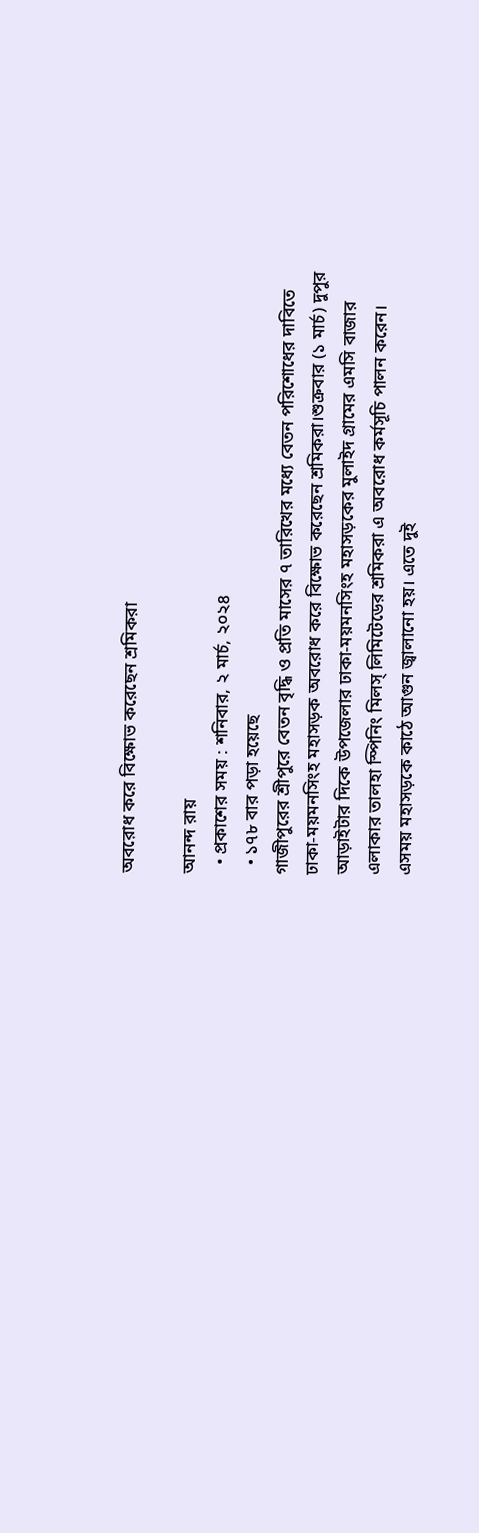অবরোধ করে বিক্ষোভ করেছেন শ্রমিকরা

আনন্দ রায়
  • প্রকাশের সময় : শনিবার, ২ মার্চ, ২০২৪
  • ১৭৮ বার পড়া হয়েছে
গাজীপুরের শ্রীপুরে বেতন বৃদ্ধি ও প্রতি মাসের ৭ তারিখের মধ্যে বেতন পরিশোধের দাবিতে ঢাকা-ময়মনসিংহ মহাসড়ক অবরোধ করে বিক্ষোভ করেছেন শ্রমিকরা।শুক্রবার (১ মার্চ) দুপুর আড়াইটার দিকে উপজেলার ঢাকা-ময়মনসিংহ মহাসড়কের মুলাইদ গ্রামের এমসি বাজার এলাকার তালহা স্পিনিং মিলস্ লিমিটেডের শ্রমিকরা এ অবরোধ কর্মসূচি পালন করেন।
এসময় মহাসড়কে কাঠে আগুন জ্বালানো হয়। এতে দুই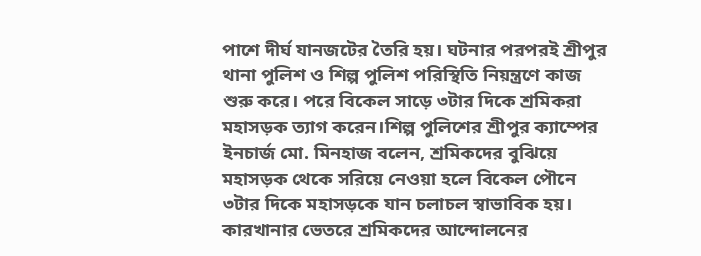পাশে দীর্ঘ যানজটের তৈরি হয়। ঘটনার পরপরই শ্রীপুর থানা পুলিশ ও শিল্প পুলিশ পরিস্থিতি নিয়ন্ত্রণে কাজ শুরু করে। পরে বিকেল সাড়ে ৩টার দিকে শ্রমিকরা মহাসড়ক ত্যাগ করেন।শিল্প পুলিশের শ্রীপুর ক্যাম্পের ইনচার্জ মো. মিনহাজ বলেন, শ্রমিকদের বুঝিয়ে মহাসড়ক থেকে সরিয়ে নেওয়া হলে বিকেল পৌনে ৩টার দিকে মহাসড়কে যান চলাচল স্বাভাবিক হয়। কারখানার ভেতরে শ্রমিকদের আন্দোলনের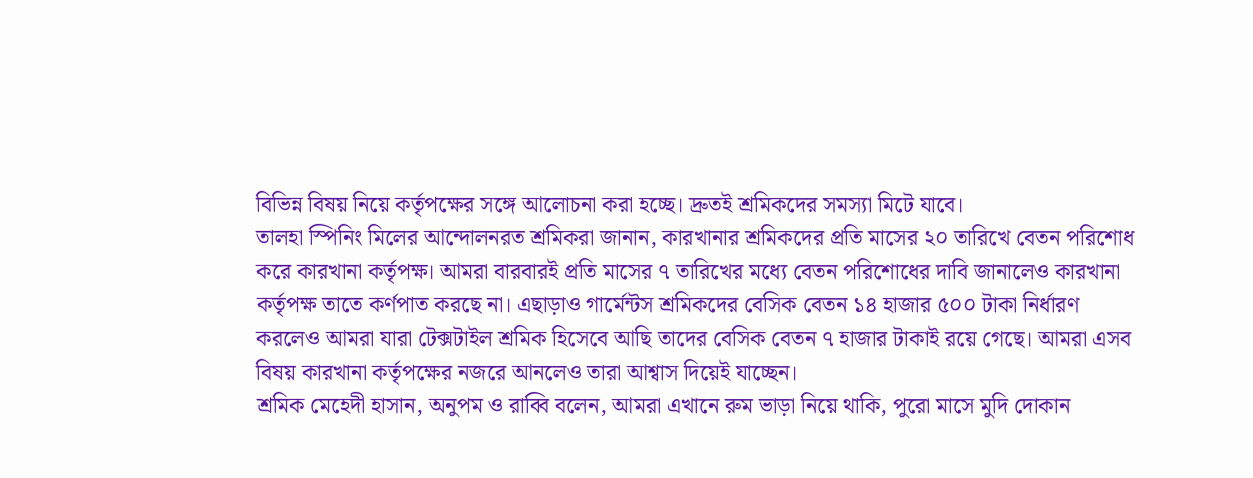বিভিন্ন বিষয় নিয়ে কর্তৃপক্ষের সঙ্গে আলোচনা করা হচ্ছে। দ্রুতই শ্রমিকদের সমস্যা মিটে যাবে।
তালহা স্পিনিং মিলের আন্দোলনরত শ্রমিকরা জানান, কারখানার শ্রমিকদের প্রতি মাসের ২০ তারিখে বেতন পরিশোধ করে কারখানা কর্তৃপক্ষ। আমরা বারবারই প্রতি মাসের ৭ তারিখের মধ্যে বেতন পরিশোধের দাবি জানালেও কারখানা কর্তৃপক্ষ তাতে কর্ণপাত করছে না। এছাড়াও গার্মেন্টস শ্রমিকদের বেসিক বেতন ১৪ হাজার ৫০০ টাকা নির্ধারণ করলেও আমরা যারা টেক্সটাইল শ্রমিক হিসেবে আছি তাদের বেসিক বেতন ৭ হাজার টাকাই রয়ে গেছে। আমরা এসব বিষয় কারখানা কর্তৃপক্ষের নজরে আনলেও তারা আশ্বাস দিয়েই যাচ্ছেন।
শ্রমিক মেহেদী হাসান, অনুপম ও রাব্বি বলেন, আমরা এখানে রুম ভাড়া নিয়ে থাকি, পুরো মাসে মুদি দোকান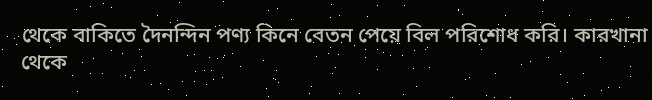থেকে বাকিতে দৈনন্দিন পণ্য কিনে বেতন পেয়ে বিল পরিশোধ করি। কারখানা থেকে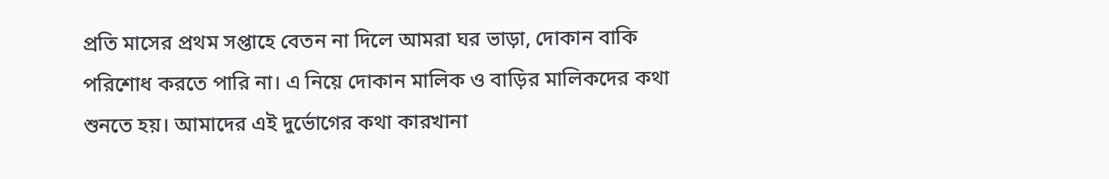প্রতি মাসের প্রথম সপ্তাহে বেতন না দিলে আমরা ঘর ভাড়া, দোকান বাকি পরিশোধ করতে পারি না। এ নিয়ে দোকান মালিক ও বাড়ির মালিকদের কথা শুনতে হয়। আমাদের এই দুর্ভোগের কথা কারখানা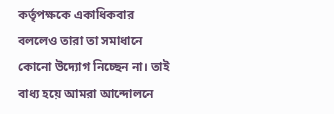কর্তৃপক্ষকে একাধিকবার বললেও তারা তা সমাধানে কোনো উদ্যোগ নিচ্ছেন না। তাই বাধ্য হয়ে আমরা আন্দোলনে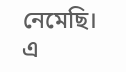নেমেছি।
এ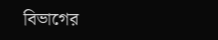বিভাগের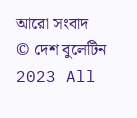আরো সংবাদ
© দেশ বুলেটিন 2023 All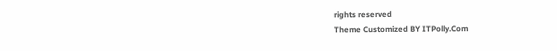rights reserved
Theme Customized BY ITPolly.Com